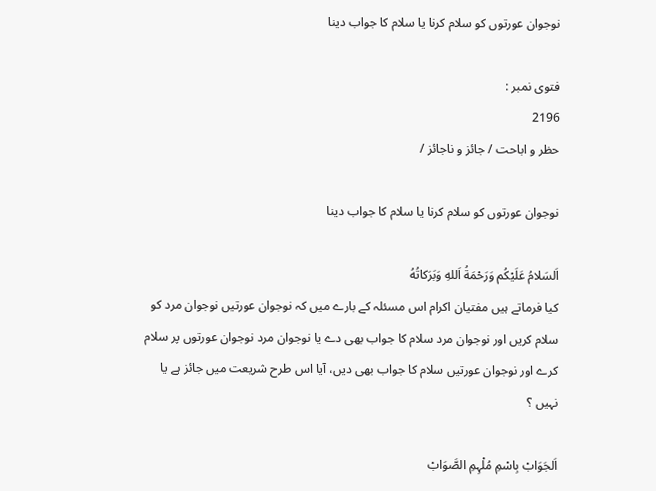نوجوان عورتوں کو سلام کرنا یا سلام کا جواب دینا

فتوی نمبر :
2196
حظر و اباحت / جائز و ناجائز /

نوجوان عورتوں کو سلام کرنا یا سلام کا جواب دینا

اَلسَلامُ عَلَيْكُم وَرَحْمَةُ اَللهِ وَبَرَكاتُهُ
کیا فرماتے ہیں مفتیان اکرام اس مسئلہ کے بارے میں کہ نوجوان عورتیں نوجوان مرد کو سلام کریں اور نوجوان مرد سلام کا جواب بھی دے یا نوجوان مرد نوجوان عورتوں پر سلام کرے اور نوجوان عورتیں سلام کا جواب بھی دیں، آیا اس طرح شریعت میں جائز ہے یا نہیں ؟

اَلجَوَابْ بِاسْمِ مُلْہِمِ الصَّوَابْ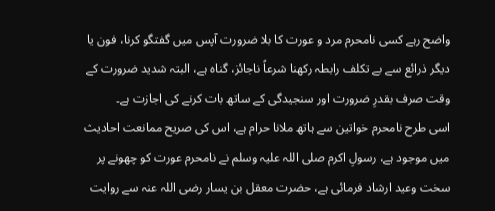واضح رہے کسی نامحرم مرد و عورت کا بلا ضرورت آپس میں گفتگو کرنا، فون یا دیگر ذرائع سے بے تکلف رابطہ رکھنا شرعاً ناجائز، گناہ ہے، البتہ شدید ضرورت کے وقت صرف بقدرِ ضرورت اور سنجیدگی کے ساتھ بات کرنے کی اجازت ہے۔
اسی طرح نامحرم خواتین سے ہاتھ ملانا حرام ہے، اس کی صریح ممانعت احادیث میں موجود ہے، رسولِ اکرم صلی اللہ علیہ وسلم نے نامحرم عورت کو چھونے پر سخت وعید ارشاد فرمائی ہے، حضرت معقل بن یسار رضی اللہ عنہ سے روایت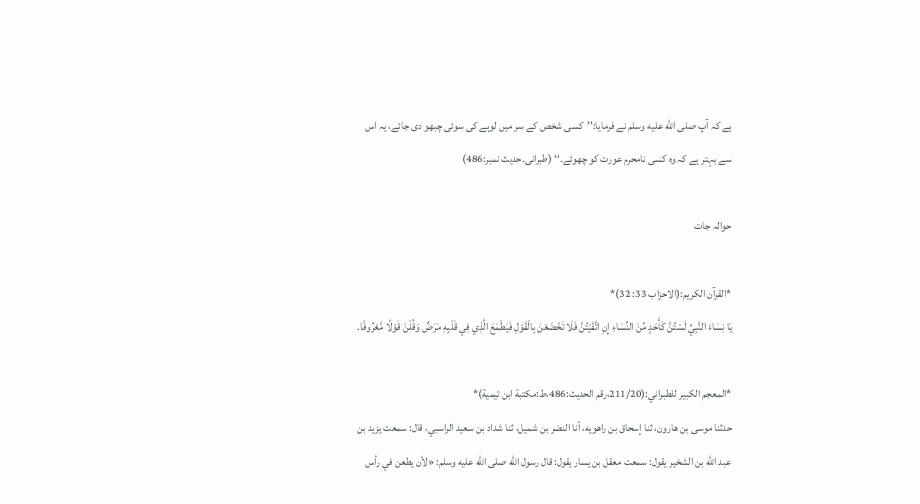ہے کہ آپ صلى الله عليه وسلم نے فرمایا:’’کسی شخص کے سر میں لوہے کی سوئی چبھو دی جائے، یہ اس سے بہتر ہے کہ وہ کسی نامحرم عورت کو چھوئے۔‘‘ (طبرانی۔حدیث نمبر:486)

حوالہ جات

*القرآن الکریم:(الاحزاب 33: 32)*
يَا نِسَاءَ النَّبِيِّ لَسْتُنَّ كَأَحَدٍ مِّنَ النِّسَاءِ إِنِ اتَّقَيْتُنَّ فَلَا تَخْضَعْنَ بِالْقَوْلِ فَيَطْمَعَ الَّذِي فِي قَلْبِهِ مَرَضٌ وَقُلْنَ قَوْلًا مَّعْرُوفًا.

*المعجم الكبير للطبراني:(211/20،رقم الحدیث:486،ط:مكتبة ابن تيمية)*
حدثنا موسى بن هارون، ثنا إسحاق بن راهويه، أنا النضر بن شميل، ثنا شداد بن سعيد الراسبي، قال: سمعت يزيد بن عبد الله بن الشخير يقول: سمعت معقل بن يسار يقول: قال رسول الله صلى الله عليه وسلم: «لأن يطعن في رأس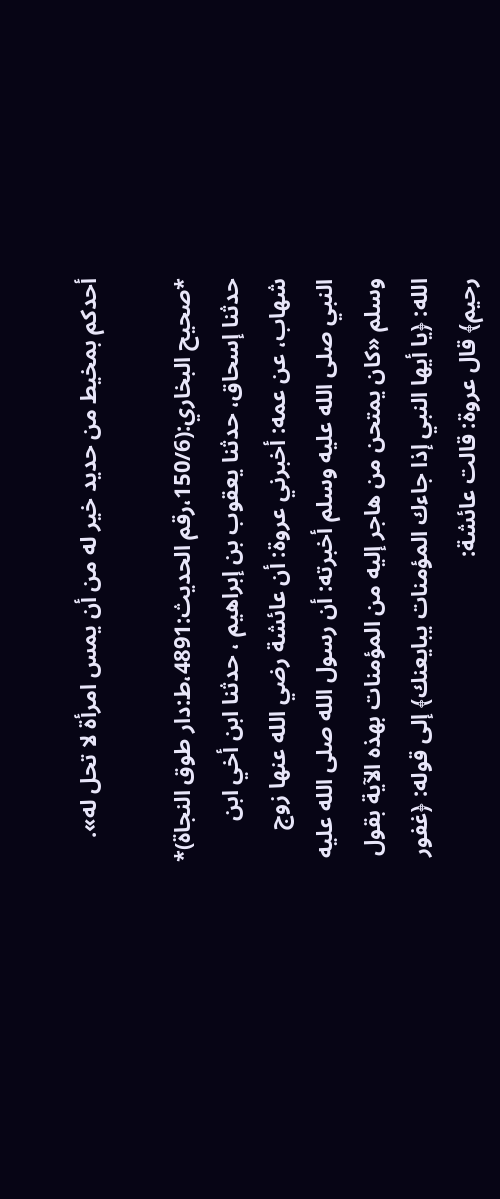أحدكم بمخيط من حديد خير له من أن يمس امرأة لا تحل له».

*صحيح البخاري:(150/6،رقم الحديث:4891،ط:دار طوق النجاة)*
حدثنا إسحاق، حدثنا يعقوب بن إبراهيم ، حدثنا ابن أخي ابن شهاب، عن عمه: أخبرني عروة: أن عائشة رضي الله عنها زوج النبي صلى الله عليه وسلم أخبرته: أن رسول الله صلى الله عليه وسلم «كان يمتحن من هاجر إليه من المؤمنات بهذه الآية بقول الله: ﴿يا أيها النبي إذا جاءك المؤمنات يبايعنك﴾ إلى قوله: ﴿غفور رحيم﴾ قال عروة: قالت عائشة: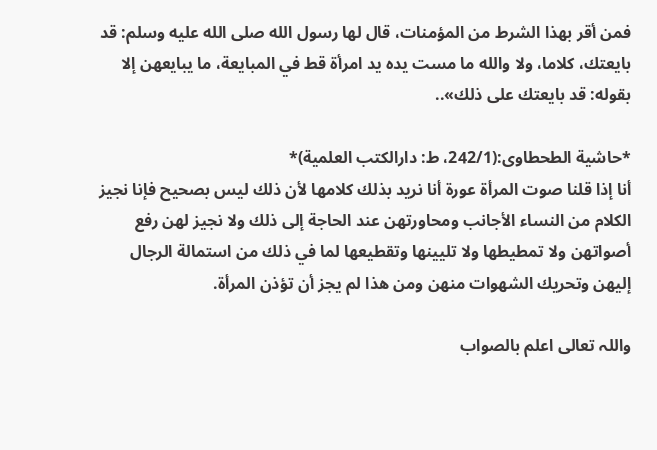فمن أقر بهذا الشرط من المؤمنات، قال لها رسول الله صلى الله عليه وسلم: قد بايعتك، كلاما، ولا والله ما مست يده يد امرأة قط في المبايعة، ما يبايعهن إلا بقوله: قد بايعتك على ذلك»..

*حاشیة الطحطاوی:(242/1، ط: دارالکتب العلمية)*
أنا إذا قلنا صوت المرأة عورة أنا نريد بذلك كلامها لأن ذلك ليس بصحيح فإنا نجيز الكلام من النساء الأجانب ومحاورتهن عند الحاجة إلى ذلك ولا نجيز لهن رفع أصواتهن ولا تمطيطها ولا تليينها وتقطيعها لما في ذلك من استمالة الرجال إليهن وتحريك الشهوات منهن ومن هذا لم يجز أن تؤذن المرأة.

واللہ تعالی اعلم بالصواب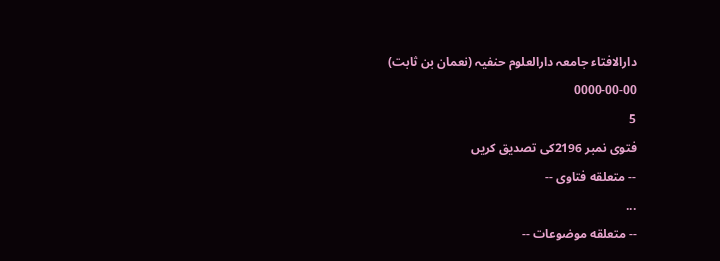دارالافتاء جامعہ دارالعلوم حنفیہ (نعمان بن ثابت)
0000-00-00
5
فتوی نمبر 2196کی تصدیق کریں
-- متعلقه فتاوی --
...
-- متعلقه موضوعات --